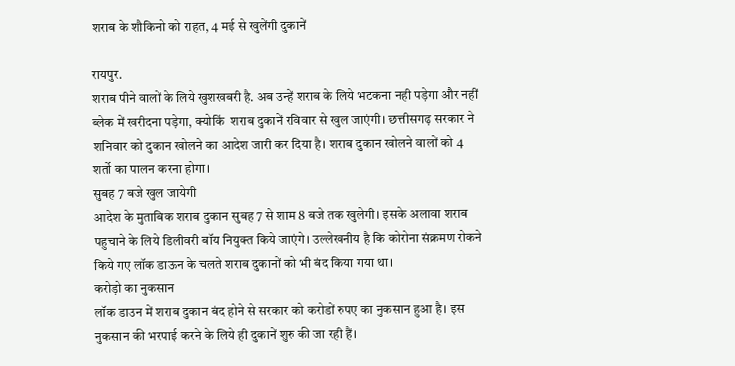शराब के शौकिनो को राहत, 4 मई से खुलेंगी दुकानें

रायपुर.
शराब पीने वालों के लिये खुशखबरी है. अब उन्हें शराब के लिये भटकना नही पड़ेगा और नहीं ब्लेक में खरीदना पड़ेगा, क्योकिं  शराब दुकानें रविवार से खुल जाएंगी। छत्तीसगढ़ सरकार ने शनिवार को दुकान खोलने का आदेश जारी कर दिया है। शराब दुकान खोलने वालों को 4 शर्तो का पालन करना होगा।
सुबह 7 बजे खुल जायेगी
आदेश के मुताबिक शराब दुकान सुबह 7 से शाम 8 बजे तक खुलेगी। इसके अलावा शराब पहुचाने के लिये डिलीवरी बॉय नियुक्त किये जाएंगे। उल्लेखनीय है कि कोरोना संक्रमण रोकने किये गए लॉक डाऊन के चलते शराब दुकानों को भी बंद किया गया था।
करोड़ो का नुकसान
लॉक डाउन में शराब दुकान बंद होने से सरकार को करोडों रुपए का नुकसान हुआ है। इस नुकसान की भरपाई करने के लिये ही दुकानें शुरु की जा रही हैं।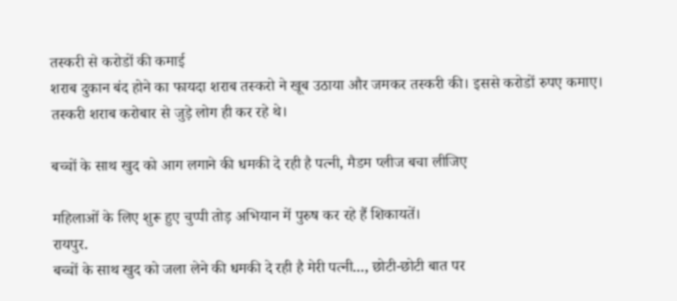तस्करी से करोडों की कमाई
शराब दुकान बंद होने का फायदा शराब तस्करो ने खूब उठाया और जमकर तस्करी की। इससे करोडों रुपए कमाए। तस्करी शराब करोबार से जुड़े लोग ही कर रहे थे।

बच्चों के साथ खुद को आग लगाने की धमकी दे रही है पत्नी, मैडम प्लीज बचा लीजिए

महिलाओं के लिए शुरू हुए चुप्पी तोड़ अभियान में पुरुष कर रहे हैं शिकायतें।
रायपुर.
बच्चों के साथ खुद को जला लेने की धमकी दे रही है मेरी पत्नी..., छोटी-छोटी बात पर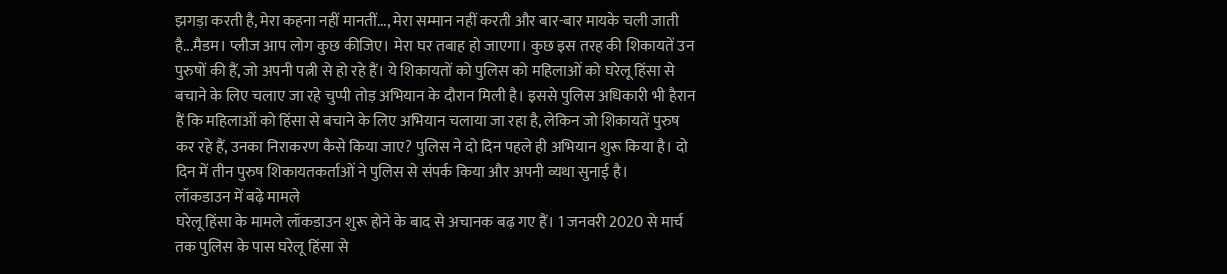झगड़ा करती है, मेरा कहना नहीं मानतीं..., मेरा सम्मान नहीं करती और बार-बार मायके चली जाती है...मैडम। प्लीज आप लोग कुछ कीजिए। मेरा घर तबाह हो जाएगा। कुछ इस तरह की शिकायतें उन पुरुषों की हैं, जो अपनी पत्नी से हो रहे हैं। ये शिकायतों को पुलिस को महिलाओं को घरेलू हिंसा से बचाने के लिए चलाए जा रहे चुप्पी तोड़ अभियान के दौरान मिली है। इससे पुलिस अधिकारी भी हैरान हैं कि महिलाओं को हिंसा से बचाने के लिए अभियान चलाया जा रहा है, लेकिन जो शिकायतें पुरुष कर रहे हैं, उनका निराकरण कैसे किया जाए? पुलिस ने दो दिन पहले ही अभियान शुरू किया है। दो दिन में तीन पुरुष शिकायतकर्ताओं ने पुलिस से संपर्क किया और अपनी व्यथा सुनाई है।
लॉकडाउन में बढ़े मामले
घरेलू हिंसा के मामले लॉकडाउन शुरू होने के बाद से अचानक बढ़ गए हैं। 1 जनवरी 2020 से मार्च तक पुलिस के पास घरेलू हिंसा से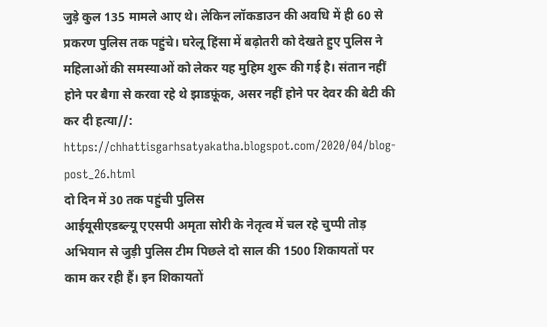जुड़े कुल 135 मामले आए थे। लेकिन लॉकडाउन की अवधि में ही 60 से प्रकरण पुलिस तक पहुंचे। घरेलू हिंसा में बढ़ोतरी को देखते हुए पुलिस ने महिलाओं की समस्याओं को लेकर यह मुहिम शुरू की गई है। संतान नहीं होने पर बैगा से करवा रहे थे झाडफ़ूंक, असर नहीं होने पर देवर की बेटी की कर दी हत्या//: https://chhattisgarhsatyakatha.blogspot.com/2020/04/blog-post_26.html
दो दिन में 30 तक पहुंची पुलिस
आईयूसीएडब्ल्यू एएसपी अमृता सोरी के नेतृत्व में चल रहे चुप्पी तोड़ अभियान से जुड़ी पुलिस टीम पिछले दो साल की 1500 शिकायतों पर काम कर रही हैं। इन शिकायतों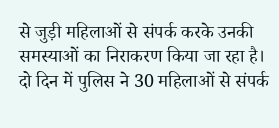से जुड़ी महिलाओं से संपर्क करके उनकी समस्याओं का निराकरण किया जा रहा है। दो दिन में पुलिस ने 30 महिलाओं से संपर्क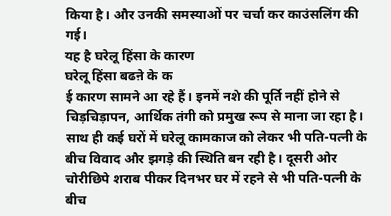किया है। और उनकी समस्याओं पर चर्चा कर काउंसलिंग की गई।
यह है घरेलू हिंसा के कारण
घरेलू हिंसा बढऩे के क
ई कारण सामने आ रहे हैं। इनमें नशे की पूर्ति नहीं होने से चिड़चिड़ापन, आर्थिक तंगी को प्रमुख रूप से माना जा रहा है। साथ ही कई घरों में घरेलू कामकाज को लेकर भी पति-पत्नी के बीच विवाद और झगड़े की स्थिति बन रही है। दूसरी ओर चोरीछिपे शराब पीकर दिनभर घर में रहने से भी पति-पत्नी के बीच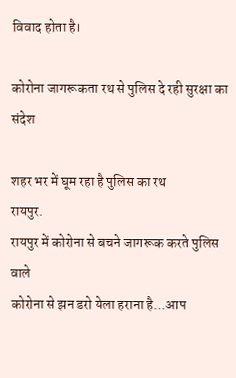विवाद होता है।

कोरोना जागरूकता रथ से पुलिस दे रही सुरक्षा का संदेश

शहर भर में घूम रहा है पुलिस का रथ
रायपुर.
रायपुर में कोरोना से बचने जागरूक करते पुलिस वाले
कोरोना से झन डरो येला हराना है...आप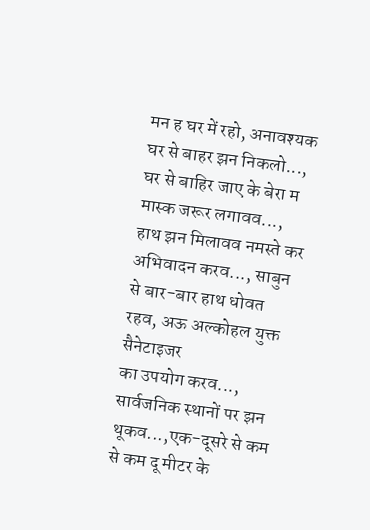मन ह घर में रहो, अनावश्यक घर से बाहर झन निकलो..., घर से बाहिर जाए के बेरा म मास्क जरूर लगावव..., हाथ झन मिलावव नमस्ते कर अभिवादन करव..., साबुन से बार-बार हाथ धोवत रहव, अऊ अल्कोहल युक्त सैनेटाइजर
का उपयोग करव..., सार्वजनिक स्थानों पर झन थूकव...,एक-दूसरे से कम से कम दू मीटर के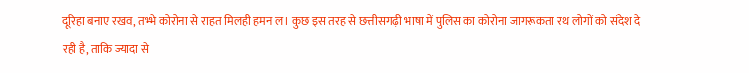दूरिहा बनाए रखव, तभ्भे कोरोना से राहत मिलही हमन ल। कुछ इस तरह से छत्तीसगढ़ी भाषा में पुलिस का कोरोना जागरूकता रथ लोगों को संदेश दे रही है, ताकि ज्यादा से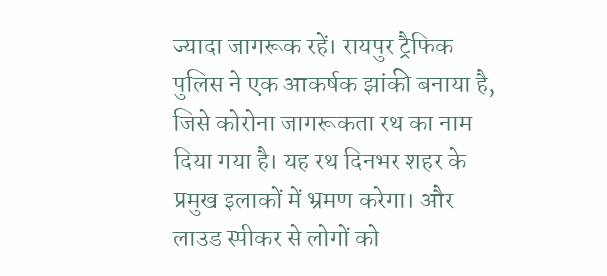ज्यादा जागरूक रहें। रायपुर ट्रैफिक पुलिस ने एक आकर्षक झांकी बनाया है, जिसे कोरोना जागरूकता रथ का नाम दिया गया है। यह रथ दिनभर शहर के प्रमुख इलाकों में भ्रमण करेगा। और लाउड स्पीकर से लोगों को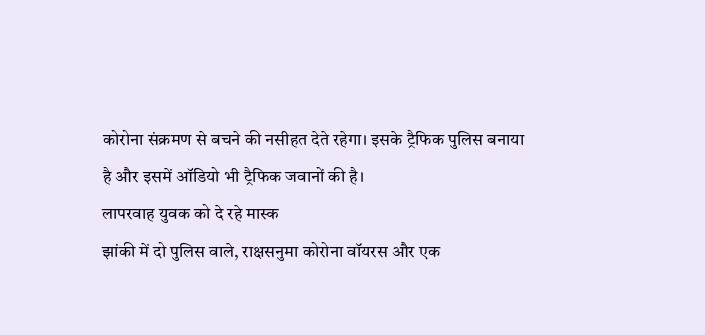कोरोना संक्रमण से बचने की नसीहत देते रहेगा। इसके ट्रैफिक पुलिस बनाया है और इसमें ऑडियो भी ट्रैफिक जवानों की है।
लापरवाह युवक को दे रहे मास्क
झांकी में दो पुलिस वाले, राक्षसनुमा कोरोना वॉयरस और एक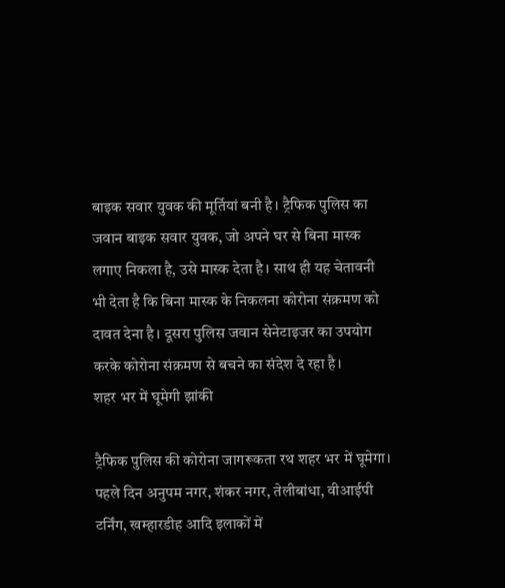बाइक सवार युवक की मूर्तियां बनी है। ट्रैफिक पुलिस का जवान बाइक सवार युवक, जो अपने घर से बिना मास्क लगाए निकला है, उसे मास्क देता है। साथ ही यह चेतावनी भी देता है कि बिना मास्क के निकलना कोरोना संक्रमण को दावत देना है। दूसरा पुलिस जवान सेनेटाइजर का उपयोग करके कोरोना संक्रमण से बचने का संदेश दे रहा है।
शहर भर में घूमेगी झांकी

ट्रैफिक पुलिस की कोरोना जागरूकता रथ शहर भर में घूमेगा। पहले दिन अनुपम नगर, शंकर नगर, तेलीबांधा, वीआईपी टर्निंग, खम्हारडीह आदि इलाकों में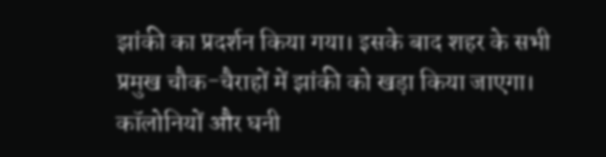झांकी का प्रदर्शन किया गया। इसके बाद शहर के सभी प्रमुख चौक-चैराहों में झांकी को खड़ा किया जाएगा। कॉलोनियों और घनी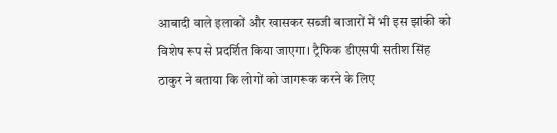आबादी वाले इलाकों और खासकर सब्जी बाजारों में भी इस झांकी को विशेष रूप से प्रदर्शित किया जाएगा। ट्रैफिक डीएसपी सतीश सिंह ठाकुर ने बताया कि लोगों को जागरूक करने के लिए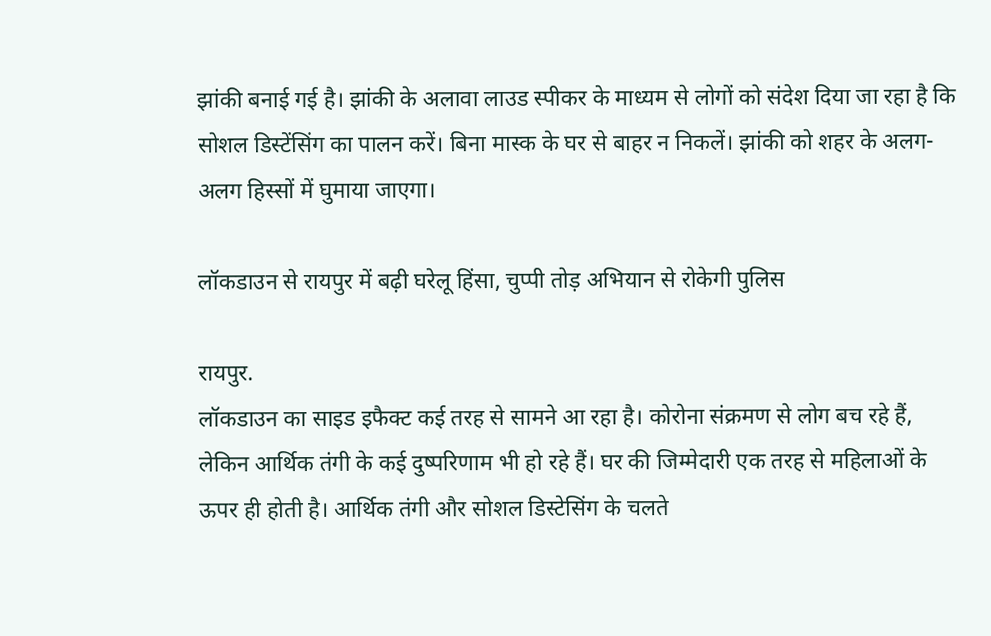झांकी बनाई गई है। झांकी के अलावा लाउड स्पीकर के माध्यम से लोगों को संदेश दिया जा रहा है कि सोशल डिस्टेंसिंग का पालन करें। बिना मास्क के घर से बाहर न निकलें। झांकी को शहर के अलग-अलग हिस्सों में घुमाया जाएगा।

लॉकडाउन से रायपुर में बढ़ी घरेलू हिंसा, चुप्पी तोड़ अभियान से रोकेगी पुलिस

रायपुर.
लॉकडाउन का साइड इफैक्ट कई तरह से सामने आ रहा है। कोरोना संक्रमण से लोग बच रहे हैं, लेकिन आर्थिक तंगी के कई दुष्परिणाम भी हो रहे हैं। घर की जिम्मेदारी एक तरह से महिलाओं के ऊपर ही होती है। आर्थिक तंगी और सोशल डिस्टेसिंग के चलते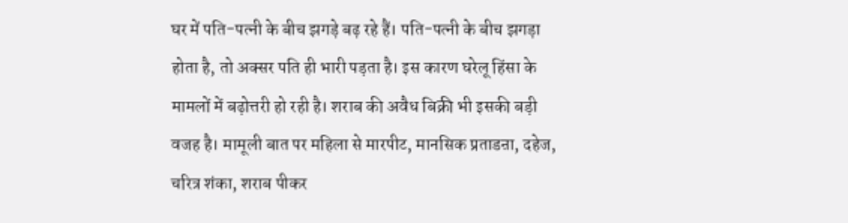घर में पति-पत्नी के बीच झगड़े बढ़ रहे हैं। पति-पत्नी के बीच झगड़ा होता है, तो अक्सर पति ही भारी पड़ता है। इस कारण घरेलू हिंसा के मामलों में बढ़ोत्तरी हो रही है। शराब की अवैध बिक्री भी इसकी बड़ी वजह है। मामूली बात पर महिला से मारपीट, मानसिक प्रताडऩा, दहेज, चरित्र शंका, शराब पीकर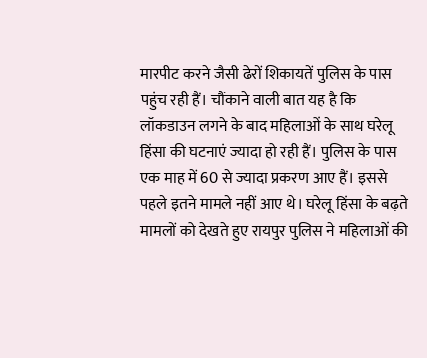मारपीट करने जैसी ढेरों शिकायतें पुलिस के पास पहुंच रही हैं। चौंकाने वाली बात यह है कि लॉकडाउन लगने के बाद महिलाओं के साथ घरेलू हिंसा की घटनाएं ज्यादा हो रही हैं। पुलिस के पास एक माह में 60 से ज्यादा प्रकरण आए हैं। इससे पहले इतने मामले नहीं आए थे। घरेलू हिंसा के बढ़ते मामलों को देखते हुए रायपुर पुलिस ने महिलाओं की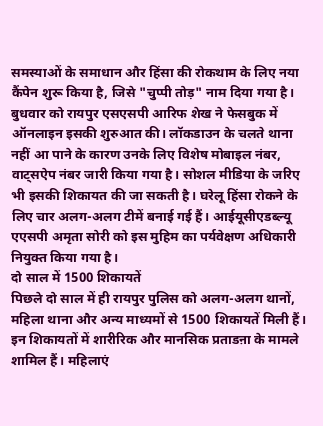समस्याओं के समाधान और हिंसा की रोकथाम के लिए नया कैंपेन शुरू किया है, जिसे "चुप्पी तोड़" नाम दिया गया है। बुधवार को रायपुर एसएसपी आरिफ शेख ने फेसबुक में ऑनलाइन इसकी शुरुआत की। लॉकडाउन के चलते थाना नहीं आ पाने के कारण उनके लिए विशेष मोबाइल नंबर, वाट्सऐप नंबर जारी किया गया है। सोशल मीडिया के जरिए भी इसकी शिकायत की जा सकती है। घरेलू हिंसा रोकने के लिए चार अलग-अलग टीमें बनाई गई हैं। आईयूसीएडब्ल्यू एएसपी अमृता सोरी को इस मुहिम का पर्यवेक्षण अधिकारी नियुक्त किया गया है।
दो साल में 1500 शिकायतें
पिछले दो साल में ही रायपुर पुलिस को अलग-अलग थानों, महिला थाना और अन्य माध्यमों से 1500 शिकायतें मिली हैं। इन शिकायतों में शारीरिक और मानसिक प्रताडऩा के मामले शामिल हैं। महिलाएं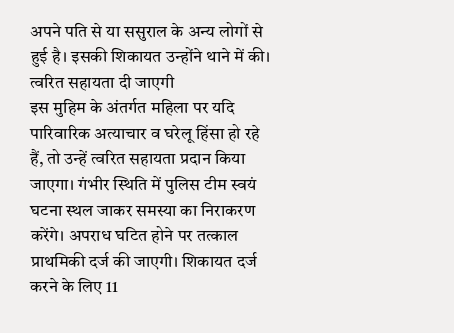अपने पति से या ससुराल के अन्य लोगों से हुई है। इसकी शिकायत उन्होंने थाने में की।
त्वरित सहायता दी जाएगी
इस मुहिम के अंतर्गत महिला पर यदि पारिवारिक अत्याचार व घरेलू हिंसा हो रहे हैं, तो उन्हें त्वरित सहायता प्रदान किया जाएगा। गंभीर स्थिति में पुलिस टीम स्वयं घटना स्थल जाकर समस्या का निराकरण करेंगे। अपराध घटित होने पर तत्काल प्राथमिकी दर्ज की जाएगी। शिकायत दर्ज करने के लिए 11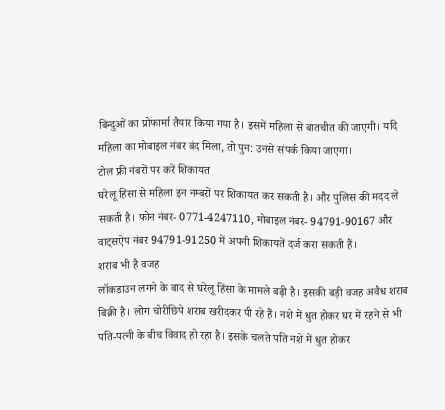बिन्दुओं का प्रोफार्मा तैयार किया गया है। इसमें महिला से बातचीत की जाएगी। यदि महिला का मोबाइल नंबर बंद मिला, तो पुन: उनसे संपर्क किया जाएगा।
टोल फ्री नंबरों पर करें शिकायत
घरेलू हिंसा से महिला इन नम्बरों पर शिकायत कर सकती है। और पुलिस की मदद ले सकती है। फोन नंबर- 0771-4247110, मोबाइल नंबर- 94791-90167 और वाट्सऐप नंबर 94791-91250 में अपनी शिकायतें दर्ज करा सकती हैं।
शराब भी है वजह
लॉकडाउन लगने के बाद से घरेलू हिंसा के मामले बढ़ी है। इसकी बड़ी वजह अवैध शराब बिक्री है। लोग चोरीछिपे शराब खरीदकर पी रहे हैं। नशे में धुत होकर घर में रहने से भी पति-पत्नी के बीच विवाद हो रहा है। इसके चलते पति नशे में धुत होकर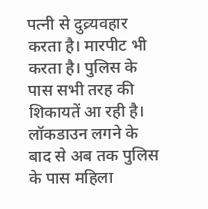पत्नी से दुव्र्यवहार करता है। मारपीट भी करता है। पुलिस के पास सभी तरह की शिकायतें आ रही है। लॉकडाउन लगने के बाद से अब तक पुलिस के पास महिला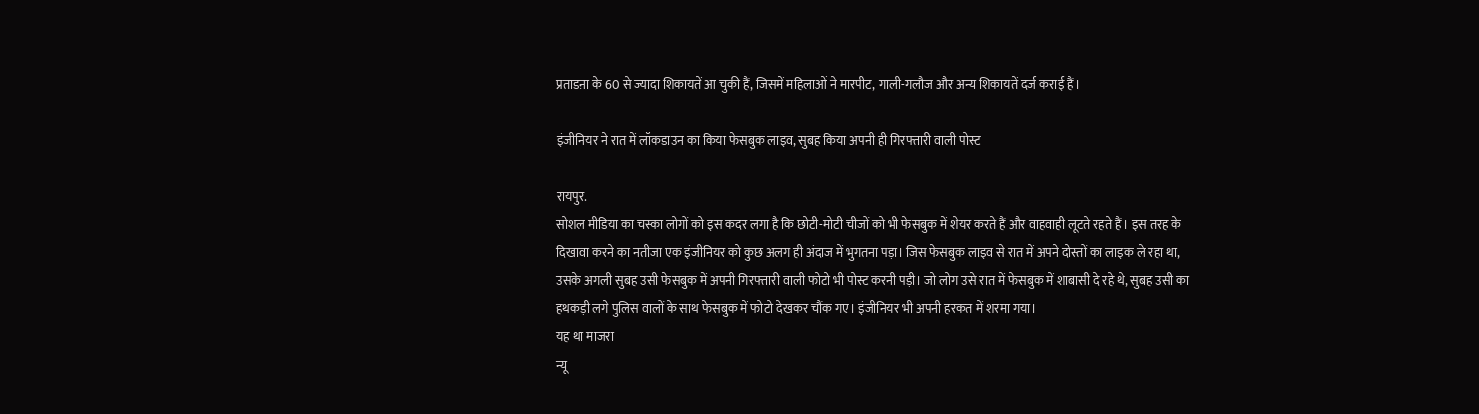प्रताडऩा के 60 से ज्यादा शिकायतें आ चुकी हैं, जिसमें महिलाओं ने मारपीट, गाली-गलौज और अन्य शिकायतें दर्ज कराई हैं।

इंजीनियर ने रात में लॉकडाउन का किया फेसबुक लाइव, सुबह किया अपनी ही गिरफ्तारी वाली पोस्ट

रायपुर.
सोशल मीडिया का चस्का लोगों को इस कदर लगा है कि छोटी-मोटी चीजों को भी फेसबुक में शेयर करते हैं और वाहवाही लूटते रहते हैं। इस तरह के दिखावा करने का नतीजा एक इंजीनियर को कुछ अलग ही अंदाज में भुगतना पड़ा। जिस फेसबुक लाइव से रात में अपने दोस्तों का लाइक ले रहा था, उसके अगली सुबह उसी फेसबुक में अपनी गिरफ्तारी वाली फोटो भी पोस्ट करनी पड़ी। जो लोग उसे रात में फेसबुक में शाबासी दे रहे थे, सुबह उसी का हथकड़ी लगे पुलिस वालों के साथ फेसबुक में फोटो देखकर चौंक गए। इंजीनियर भी अपनी हरकत में शरमा गया।
यह था माजरा
न्यू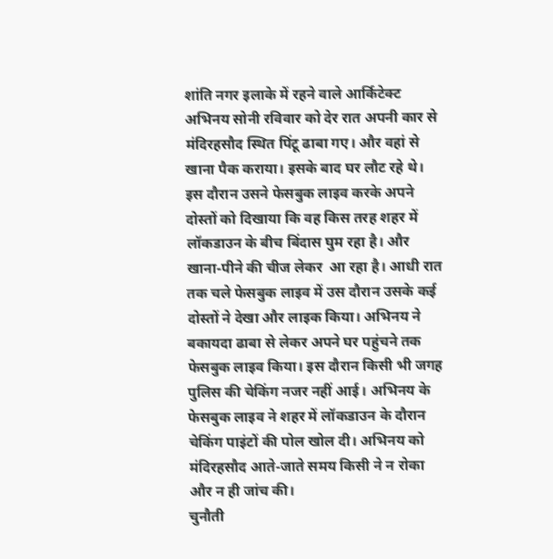शांति नगर इलाके में रहने वाले आर्किटेक्ट अभिनय सोनी रविवार को देर रात अपनी कार से मंदिरहसौद स्थित पिंटू ढाबा गए। और वहां से खाना पैक कराया। इसके बाद घर लौट रहे थे। इस दौरान उसने फेसबुक लाइव करके अपने दोस्तों को दिखाया कि वह किस तरह शहर में लॉकडाउन के बीच बिंदास घुम रहा है। और खाना-पीने की चीज लेकर  आ रहा है। आधी रात तक चले फेसबुक लाइव में उस दौरान उसके कई दोस्तों ने देखा और लाइक किया। अभिनय ने बकायदा ढाबा से लेकर अपने घर पहुंचने तक फेसबुक लाइव किया। इस दौरान किसी भी जगह पुलिस की चेकिंग नजर नहीं आई। अभिनय के फेसबुक लाइव ने शहर में लॉकडाउन के दौरान चेकिंग पाइंटों की पोल खोल दी। अभिनय को मंदिरहसौद आते-जाते समय किसी ने न रोका और न ही जांच की।
चुनौती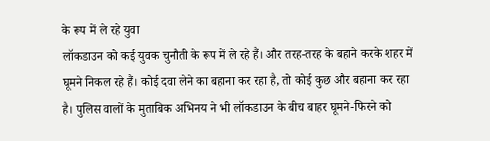के रूप में ले रहे युवा
लॉकडाउन को कई युवक चुनौती के रूप में ले रहे हैं। और तरह-तरह के बहाने करके शहर में घूमने निकल रहे हैं। कोई दवा लेने का बहाना कर रहा है, तो कोई कुछ और बहाना कर रहा है। पुलिस वालों के मुताबिक अभिनय ने भी लॉकडाउन के बीच बाहर घूमने-फिरने को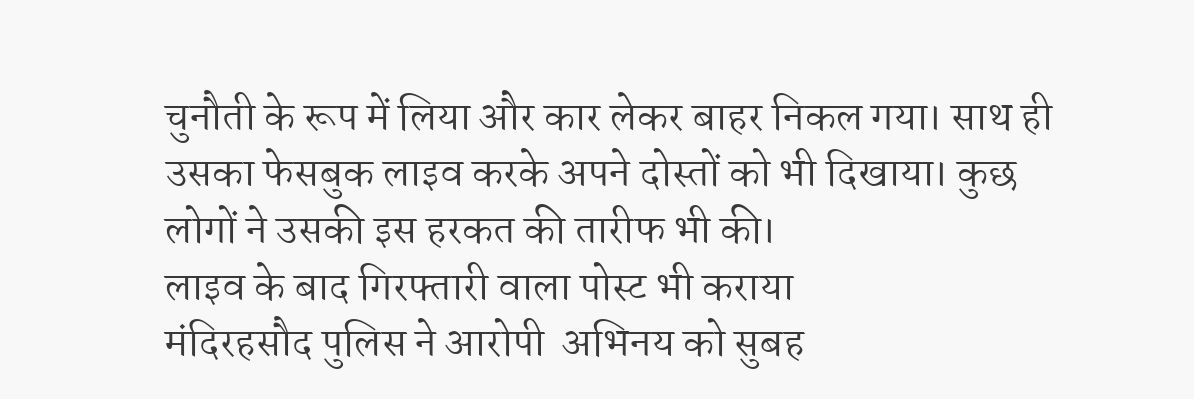चुनौती के रूप में लिया और कार लेकर बाहर निकल गया। साथ ही उसका फेसबुक लाइव करके अपने दोस्तों को भी दिखाया। कुछ लोगों ने उसकी इस हरकत की तारीफ भी की।
लाइव के बाद गिरफ्तारी वाला पोस्ट भी कराया
मंदिरहसौद पुलिस ने आरोपी  अभिनय को सुबह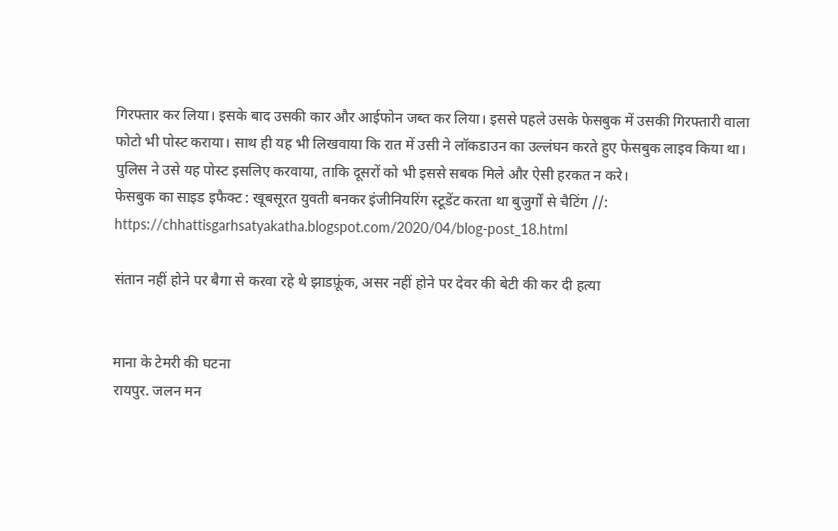गिरफ्तार कर लिया। इसके बाद उसकी कार और आईफोन जब्त कर लिया। इससे पहले उसके फेसबुक में उसकी गिरफ्तारी वाला फोटो भी पोस्ट कराया। साथ ही यह भी लिखवाया कि रात में उसी ने लॉकडाउन का उल्लंघन करते हुए फेसबुक लाइव किया था। पुलिस ने उसे यह पोस्ट इसलिए करवाया, ताकि दूसरों को भी इससे सबक मिले और ऐसी हरकत न करे।
फेसबुक का साइड इफैक्ट : खूबसूरत युवती बनकर इंजीनियरिंग स्टूडेंट करता था बुजुर्गों से चैटिंग //: https://chhattisgarhsatyakatha.blogspot.com/2020/04/blog-post_18.html

संतान नहीं होने पर बैगा से करवा रहे थे झाडफ़ूंक, असर नहीं होने पर देवर की बेटी की कर दी हत्या


माना के टेमरी की घटना
रायपुर. जलन मन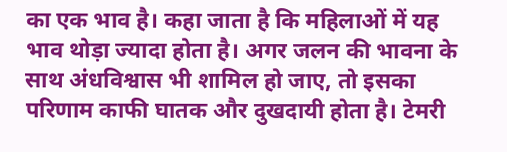का एक भाव है। कहा जाता है कि महिलाओं में यह भाव थोड़ा ज्यादा होता है। अगर जलन की भावना के साथ अंधविश्वास भी शामिल हो जाए, तो इसका परिणाम काफी घातक और दुखदायी होता है। टेमरी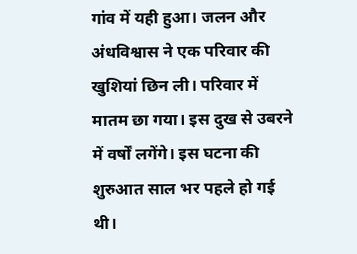गांव में यही हुआ। जलन और अंधविश्वास ने एक परिवार की खुशियां छिन ली। परिवार में मातम छा गया। इस दुख से उबरने में वर्षों लगेंगे। इस घटना की शुरुआत साल भर पहले हो गई थी।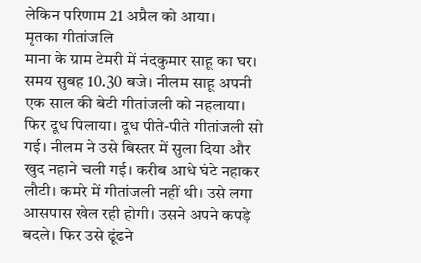लेकिन परिणाम 21 अप्रैल को आया।
मृतका गीतांजलि
माना के ग्राम टेमरी में नंदकुमार साहू का घर। समय सुबह 10.30 बजे। नीलम साहू अपनी एक साल की बेटी गीतांजली को नहलाया। फिर दूध पिलाया। दूध पीते-पीते गीतांजली सो गई। नीलम ने उसे बिस्तर में सुला दिया और खुद नहाने चली गई। करीब आधे घंटे नहाकर लौटी। कमरे में गीतांजली नहीं थी। उसे लगा आसपास खेल रही होगी। उसने अपने कपड़े बदले। फिर उसे ढूंढने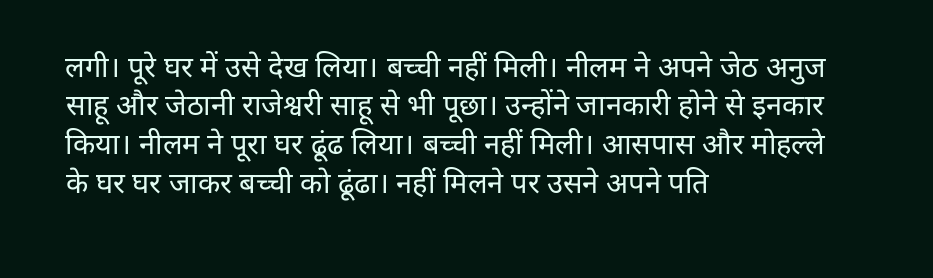लगी। पूरे घर में उसे देख लिया। बच्ची नहीं मिली। नीलम ने अपने जेठ अनुज साहू और जेठानी राजेश्वरी साहू से भी पूछा। उन्होंने जानकारी होने से इनकार किया। नीलम ने पूरा घर ढूंढ लिया। बच्ची नहीं मिली। आसपास और मोहल्ले के घर घर जाकर बच्ची को ढूंढा। नहीं मिलने पर उसने अपने पति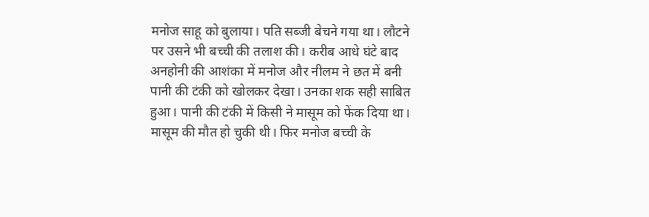मनोज साहू को बुलाया। पति सब्जी बेचने गया था। लौटने पर उसने भी बच्ची की तलाश की। करीब आधे घंटे बाद अनहोनी की आशंका में मनोज और नीलम ने छत में बनी पानी की टंकी को खोलकर देखा। उनका शक सही साबित हुआ। पानी की टंकी में किसी ने मासूम को फेंक दिया था। मासूम की मौत हो चुकी थी। फिर मनोज बच्ची के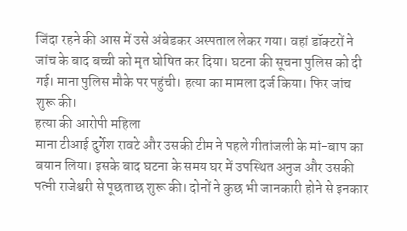जिंदा रहने की आस में उसे अंबेडकर अस्पताल लेकर गया। वहां डॉक्टरों ने जांच के बाद बच्ची को मृत घोषित कर दिया। घटना की सूचना पुलिस को दी गई। माना पुलिस मौके पर पहुंची। हत्या का मामला दर्ज किया। फिर जांच शुरू की।
हत्या की आरोपी महिला
माना टीआई दुर्गेश रावटे और उसकी टीम ने पहले गीतांजली के मां-बाप का बयान लिया। इसके बाद घटना के समय घर में उपस्थित अनुज और उसकी पत्नी राजेश्वरी से पूछताछ शुरू की। दोनों ने कुछ भी जानकारी होने से इनकार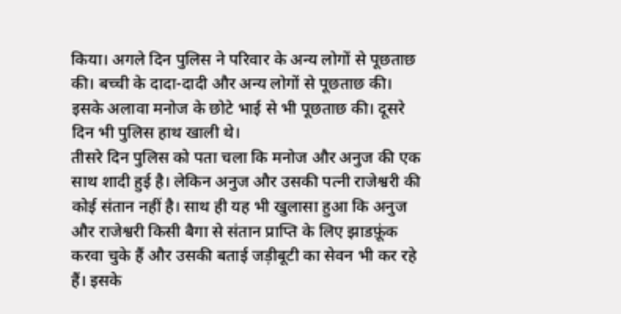किया। अगले दिन पुलिस ने परिवार के अन्य लोगों से पूछताछ की। बच्ची के दादा-दादी और अन्य लोगों से पूछताछ की। इसके अलावा मनोज के छोटे भाई से भी पूछताछ की। दूसरे दिन भी पुलिस हाथ खाली थे।
तीसरे दिन पुलिस को पता चला कि मनोज और अनुज की एक साथ शादी हुई है। लेकिन अनुज और उसकी पत्नी राजेश्वरी की कोई संतान नहीं है। साथ ही यह भी खुलासा हुआ कि अनुज और राजेश्वरी किसी बैगा से संतान प्राप्ति के लिए झाडफ़ूंक करवा चुके हैं और उसकी बताई जड़ीबूटी का सेवन भी कर रहे हैं। इसके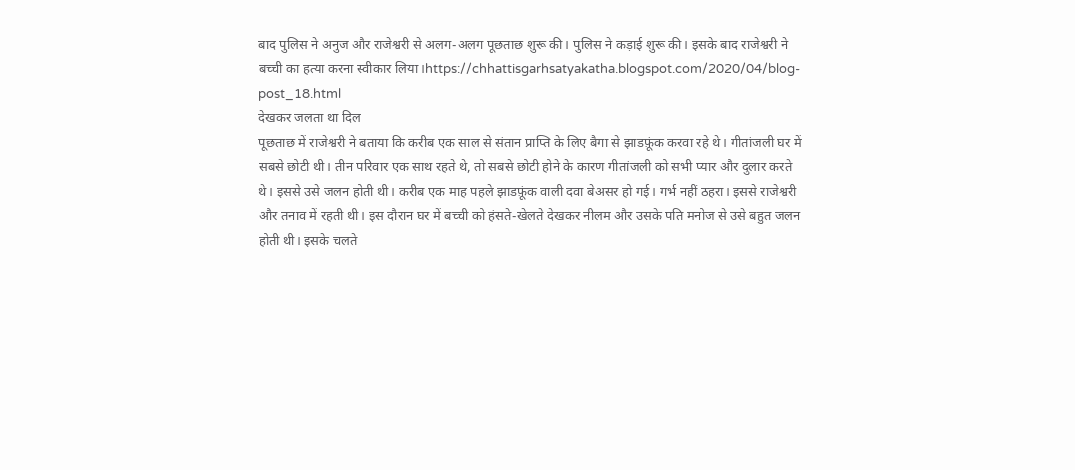बाद पुलिस ने अनुज और राजेश्वरी से अलग-अलग पूछताछ शुरू की। पुलिस ने कड़ाई शुरू की। इसके बाद राजेश्वरी ने बच्ची का हत्या करना स्वीकार लिया।https://chhattisgarhsatyakatha.blogspot.com/2020/04/blog-post_18.html
देखकर जलता था दिल
पूछताछ में राजेश्वरी ने बताया कि करीब एक साल से संतान प्राप्ति के लिए बैगा से झाडफ़ूंक करवा रहे थे। गीतांजली घर में सबसे छोटी थी। तीन परिवार एक साथ रहते थे, तो सबसे छोटी होने के कारण गीतांजली को सभी प्यार और दुलार करते थे। इससे उसे जलन होती थी। करीब एक माह पहले झाडफ़ूंक वाली दवा बेअसर हो गई। गर्भ नहीं ठहरा। इससे राजेश्वरी और तनाव में रहती थी। इस दौरान घर में बच्ची को हंसते-खेलते देखकर नीलम और उसके पति मनोज से उसे बहुत जलन होती थी। इसके चलते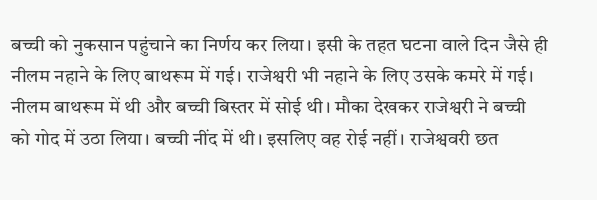बच्ची को नुकसान पहुंचाने का निर्णय कर लिया। इसी के तहत घटना वाले दिन जैसे ही नीलम नहाने के लिए बाथरूम में गई। राजेश्वरी भी नहाने के लिए उसके कमरे में गई। नीलम बाथरूम में थी और बच्ची बिस्तर में सोई थी। मौका देखकर राजेश्वरी ने बच्ची को गोद में उठा लिया। बच्ची नींद में थी। इसलिए वह रोई नहीं। राजेश्ववरी छत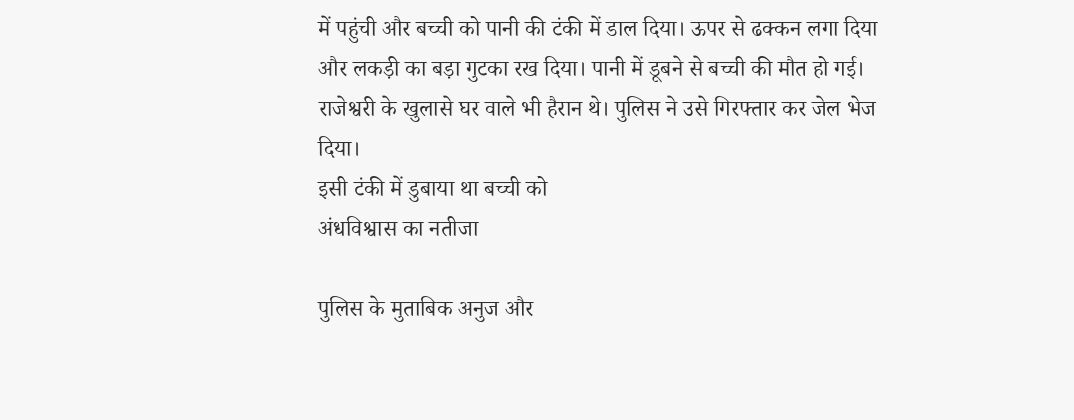में पहुंची और बच्ची को पानी की टंकी में डाल दिया। ऊपर से ढक्कन लगा दिया और लकड़ी का बड़ा गुटका रख दिया। पानी में डूबने से बच्ची की मौत हो गई। राजेश्वरी के खुलासे घर वाले भी हैरान थे। पुलिस ने उसे गिरफ्तार कर जेल भेज दिया।
इसी टंकी में डुबाया था बच्ची को
अंधविश्वास का नतीजा

पुलिस के मुताबिक अनुज और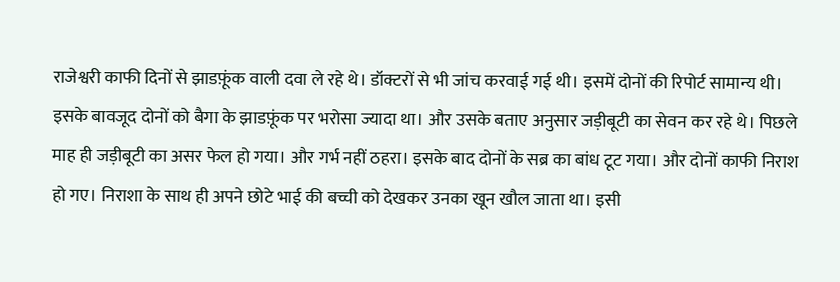राजेश्वरी काफी दिनों से झाडफ़ूंक वाली दवा ले रहे थे। डॉक्टरों से भी जांच करवाई गई थी। इसमें दोनों की रिपोर्ट सामान्य थी। इसके बावजूद दोनों को बैगा के झाडफ़ूंक पर भरोसा ज्यादा था। और उसके बताए अनुसार जड़ीबूटी का सेवन कर रहे थे। पिछले माह ही जड़ीबूटी का असर फेल हो गया। और गर्भ नहीं ठहरा। इसके बाद दोनों के सब्र का बांध टूट गया। और दोनों काफी निराश हो गए। निराशा के साथ ही अपने छोटे भाई की बच्ची को देखकर उनका खून खौल जाता था। इसी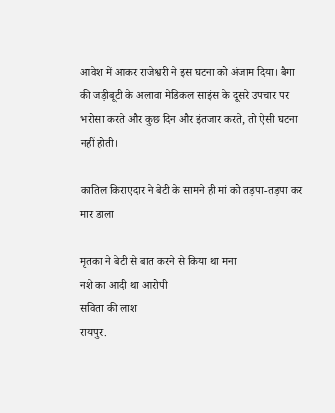आवेश में आकर राजेश्वरी ने इस घटना को अंजाम दिया। बैगा की जड़ीबूटी के अलावा मेडिकल साइंस के दूसरे उपचार पर भरोसा करते और कुछ दिन और इंतजार करते, तो ऐसी घटना नहीं होती।

कातिल किराएदार ने बेटी के सामने ही मां को तड़पा-तड़पा कर मार डाला

मृतका ने बेटी से बात करने से किया था मना
नशे का आदी था आरोपी
सविता की लाश
रायपुर.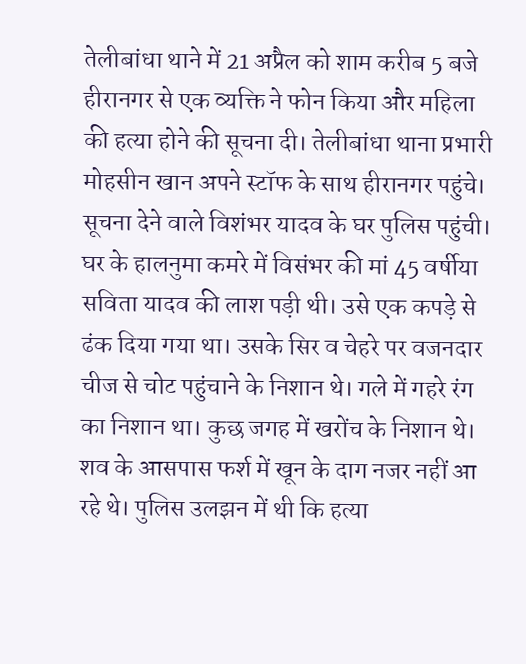तेलीबांधा थाने में 21 अप्रैल को शाम करीब 5 बजे हीरानगर से एक व्यक्ति ने फोन किया और महिला की हत्या होने की सूचना दी। तेलीबांधा थाना प्रभारी मोहसीन खान अपने स्टॉफ के साथ हीरानगर पहुंचे। सूचना देने वाले विशंभर यादव के घर पुलिस पहुंची। घर के हालनुमा कमरे में विसंभर की मां 45 वर्षीया सविता यादव की लाश पड़ी थी। उसे एक कपड़े से ढंक दिया गया था। उसके सिर व चेहरे पर वजनदार चीज से चोट पहुंचाने के निशान थे। गले में गहरे रंग का निशान था। कुछ जगह में खरोंच के निशान थे। शव के आसपास फर्श में खून के दाग नजर नहीं आ रहे थे। पुलिस उलझन में थी कि हत्या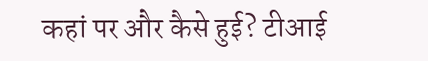कहां पर और कैसे हुई? टीआई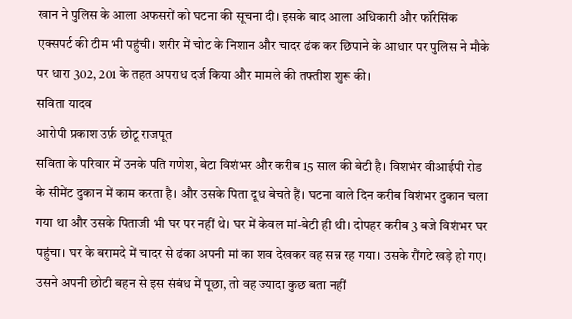खान ने पुलिस के आला अफसरों को घटना की सूचना दी। इसके बाद आला अधिकारी और फॉरेसिंक एक्सपर्ट की टीम भी पहुंची। शरीर में चोट के निशान और चादर ढंक कर छिपाने के आधार पर पुलिस ने मौके पर धारा 302, 201 के तहत अपराध दर्ज किया और मामले की तफ्तीश शुरू की।
सविता यादव
आरोपी प्रकाश उर्फ़ छोटू राजपूत
सविता के परिवार में उनके पति गणेश, बेटा विशंभर और करीब 15 साल की बेटी है। विशभंर वीआईपी रोड के सीमेंट दुकान में काम करता है। और उसके पिता दूध बेचते हैं। घटना वाले दिन करीब विशंभर दुकान चला गया था और उसके पिताजी भी घर पर नहीं थे। घर में केवल मां-बेटी ही थी। दोपहर करीब 3 बजे विशंभर घर पहुंचा। घर के बरामदे में चादर से ढंका अपनी मां का शव देखकर वह सन्न रह गया। उसके रौंगटे खड़े हो गए। उसने अपनी छोटी बहन से इस संबंध में पूछा, तो वह ज्यादा कुछ बता नहीं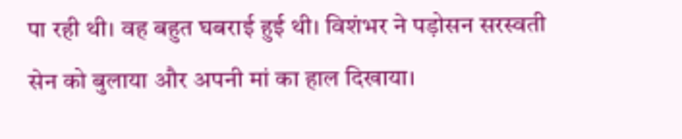पा रही थी। वह बहुत घबराई हुई थी। विशंभर ने पड़ोसन सरस्वती सेन को बुलाया और अपनी मां का हाल दिखाया।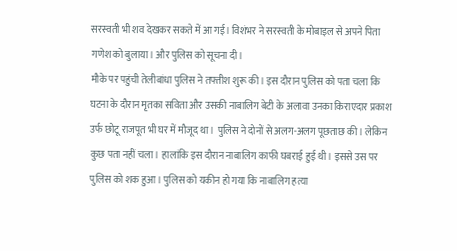सरस्वती भी शव देखकर सकते में आ गई। विशंभर ने सरस्वती के मोबाइल से अपने पिता गणेश को बुलाया। और पुलिस को सूचना दी।
मौके पर पहुंची तेलीबांधा पुलिस ने तफ्तीश शुरू की। इस दौरान पुलिस को पता चला कि घटना के दौरान मृतका सविता और उसकी नाबालिग बेटी के अलावा उनका किराएदार प्रकाश उर्फ छोटू राजपूत भी घर में मौजूद था। पुलिस ने दोनों से अलग-अलग पूछताछ की। लेकिन कुछ पता नहीं चला। हालांकि इस दौरान नाबालिग काफी घबराई हुई थी। इससे उस पर पुलिस को शक हुआ। पुलिस को यकीन हो गया कि नाबालिग हत्या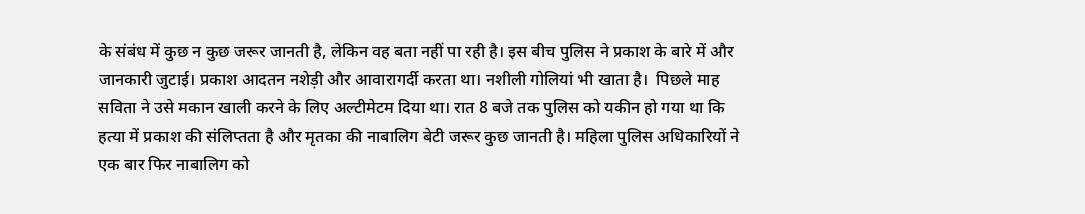के संबंध में कुछ न कुछ जरूर जानती है, लेकिन वह बता नहीं पा रही है। इस बीच पुलिस ने प्रकाश के बारे में और जानकारी जुटाई। प्रकाश आदतन नशेड़ी और आवारागर्दी करता था। नशीली गोलियां भी खाता है।  पिछले माह सविता ने उसे मकान खाली करने के लिए अल्टीमेटम दिया था। रात 8 बजे तक पुलिस को यकीन हो गया था कि हत्या में प्रकाश की संलिप्तता है और मृतका की नाबालिग बेटी जरूर कुछ जानती है। महिला पुलिस अधिकारियों ने एक बार फिर नाबालिग को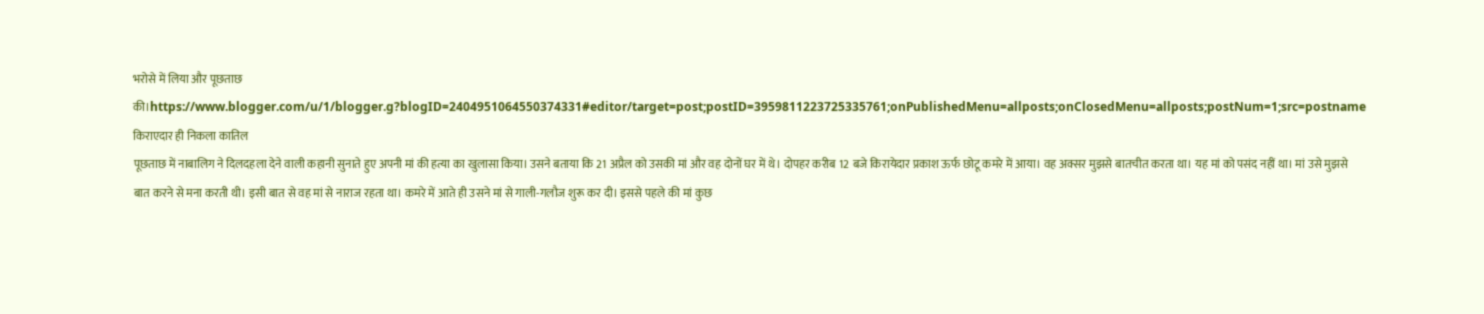भरोसे में लिया और पूछताछ की।https://www.blogger.com/u/1/blogger.g?blogID=2404951064550374331#editor/target=post;postID=3959811223725335761;onPublishedMenu=allposts;onClosedMenu=allposts;postNum=1;src=postname
किराएदार ही निकला कातिल
पूछताछ में नाबालिग ने दिलदहला देने वाली कहानी सुनाते हुए अपनी मां की हत्या का खुलासा किया। उसने बताया कि 21 अप्रैल को उसकी मां और वह दोनों घर में थे। दोपहर करीब 12 बजे किरायेदार प्रकाश ऊर्फ छोटू कमरे में आया। वह अक्सर मुझसे बातचीत करता था। यह मां को पसंद नहीं था। मां उसे मुझसे बात करने से मना करती थी। इसी बात से वह मां से नाराज रहता था। कमरे में आते ही उसने मां से गाली-गलौज शुरू कर दी। इससे पहले की मां कुछ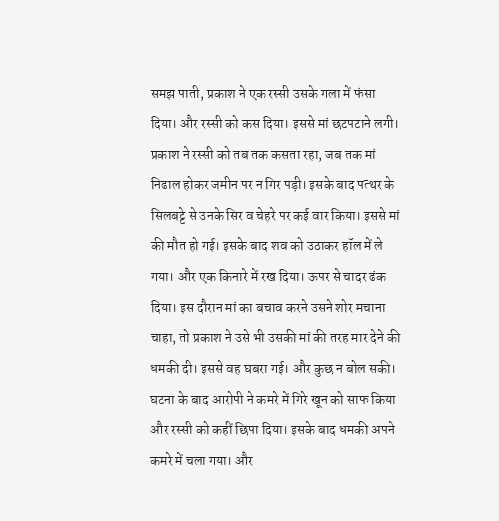समझ पाती, प्रकाश ने एक रस्सी उसके गला में फंसा दिया। और रस्सी को कस दिया। इससे मां छटपटाने लगी। प्रकाश ने रस्सी को तब तक कसता रहा, जब तक मां निढाल होकर जमीन पर न गिर पड़ी। इसके बाद पत्थर के सिलबट्टे से उनके सिर व चेहरे पर कई वार किया। इससे मां की मौत हो गई। इसके बाद शव को उठाकर हॉल में ले गया। और एक किनारे में रख दिया। ऊपर से चादर ढंक दिया। इस दौरान मां का बचाव करने उसने शोर मचाना चाहा, तो प्रकाश ने उसे भी उसकी मां की तरह मार देने की धमकी दी। इससे वह घबरा गई। और कुछ न बोल सकी। घटना के बाद आरोपी ने कमरे में गिरे खून को साफ किया और रस्सी को कहीं छिपा दिया। इसके बाद धमकी अपने कमरे में चला गया। और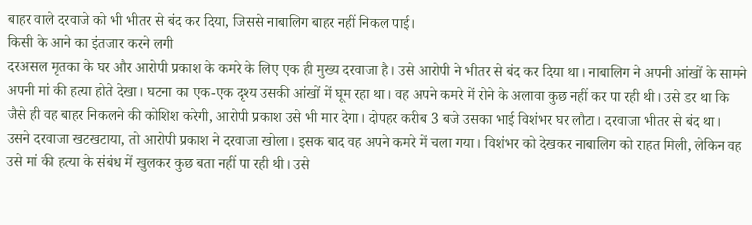बाहर वाले दरवाजे को भी भीतर से बंद कर दिया, जिससे नाबालिग बाहर नहीं निकल पाई।
किसी के आने का इंतजार करने लगी
दरअसल मृतका के घर और आरोपी प्रकाश के कमरे के लिए एक ही मुख्य दरवाजा है। उसे आरोपी ने भीतर से बंद कर दिया था। नाबालिग ने अपनी आंखों के सामने अपनी मां की हत्या होते देखा। घटना का एक-एक दृश्य उसकी आंखों में घूम रहा था। वह अपने कमरे में रोने के अलावा कुछ नहीं कर पा रही थी। उसे डर था कि जैसे ही वह बाहर निकलने की कोशिश करेगी, आरोपी प्रकाश उसे भी मार देगा। दोपहर करीब 3 बजे उसका भाई विशंभर घर लौटा। दरवाजा भीतर से बंद था। उसने दरवाजा खटखटाया, तो आरोपी प्रकाश ने दरवाजा खोला। इसक बाद वह अपने कमरे में चला गया। विशंभर को देखकर नाबालिग को राहत मिली, लेकिन वह उसे मां की हत्या के संबंध में खुलकर कुछ बता नहीं पा रही थी। उसे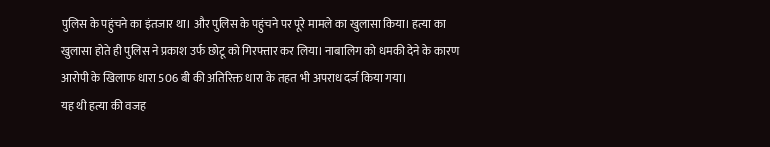पुलिस के पहुंचने का इंतजार था। और पुलिस के पहुंचने पर पूरे मामले का खुलासा किया। हत्या का खुलासा होते ही पुलिस ने प्रकाश उर्फ छोटू को गिरफ्तार कर लिया। नाबालिग को धमकी देने के कारण आरोपी के खिलाफ धारा 506 बी की अतिरिक्त धारा के तहत भी अपराध दर्ज किया गया।
यह थी हत्या की वजह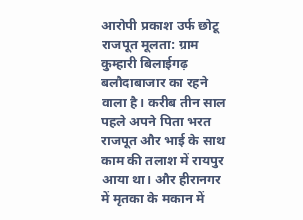आरोपी प्रकाश उर्फ छोटू राजपूत मूलता: ग्राम कुम्हारी बिलाईगढ़ बलौदाबाजार का रहने वाला है। करीब तीन साल पहले अपने पिता भरत राजपूत और भाई के साथ काम की तलाश में रायपुर आया था। और हीरानगर में मृतका के मकान में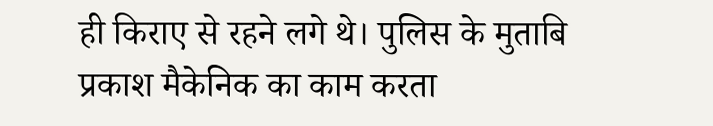ही किराए से रहने लगे थे। पुलिस के मुताबि प्रकाश मैकेनिक का काम करता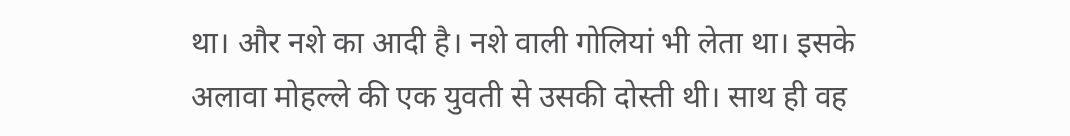था। और नशे का आदी है। नशे वाली गोलियां भी लेता था। इसके अलावा मोहल्ले की एक युवती से उसकी दोस्ती थी। साथ ही वह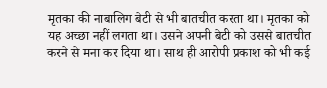मृतका की नाबालिग बेटी से भी बातचीत करता था। मृतका को यह अच्छा नहीं लगता था। उसने अपनी बेटी को उससे बातचीत करने से मना कर दिया था। साथ ही आरोपी प्रकाश को भी कई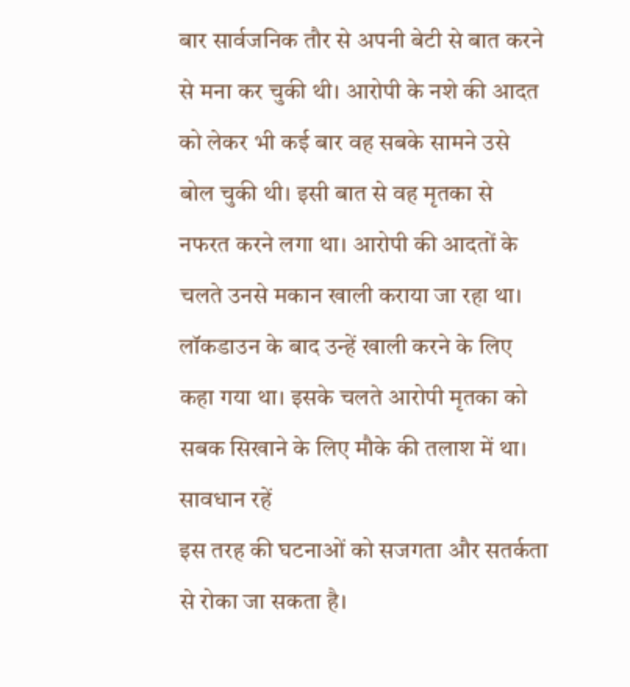बार सार्वजनिक तौर से अपनी बेटी से बात करने से मना कर चुकी थी। आरोपी के नशे की आदत को लेकर भी कई बार वह सबके सामने उसे बोल चुकी थी। इसी बात से वह मृतका से नफरत करने लगा था। आरोपी की आदतों के चलते उनसे मकान खाली कराया जा रहा था। लॉकडाउन के बाद उन्हें खाली करने के लिए कहा गया था। इसके चलते आरोपी मृतका को सबक सिखाने के लिए मौके की तलाश में था।
सावधान रहें
इस तरह की घटनाओं को सजगता और सतर्कता से रोका जा सकता है।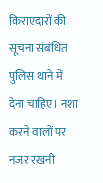किराएदारों की सूचना संबंधित पुलिस थाने में देना चाहिए। नशा करने वालों पर नजर रखनी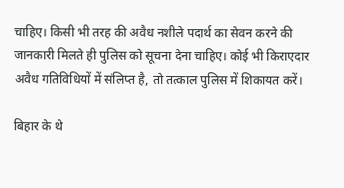चाहिए। किसी भी तरह की अवैध नशीले पदार्थ का सेवन करने की जानकारी मिलते ही पुलिस को सूचना देना चाहिए। कोई भी किराएदार अवैध गतिविधियों में संलिप्त है, तो तत्काल पुलिस में शिकायत करें।

बिहार के थे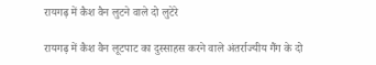रायगढ़ में कैश वैन लुटने वाले दो लुटेरे

रायगढ़ में कैश वैन लूटपाट का दुस्साहस करने वाले अंतर्राज्यीय गैंग के दो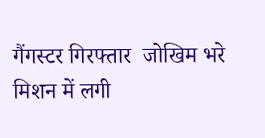गैंगस्टर गिरफ्तार  जोखिम भरे मिशन में लगी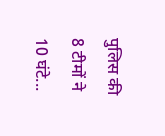पुलिस की 8 टीमों ने 10 घंटे...